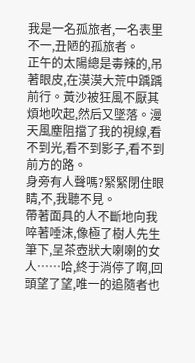我是一名孤旅者,一名表里不一,丑陋的孤旅者。
正午的太陽總是毒辣的,吊著眼皮,在漠漠大荒中踽踽前行。黃沙被狂風不厭其煩地吹起,然后又墜落。漫天風塵阻擋了我的視線,看不到光,看不到影子,看不到前方的路。
身旁有人聲嗎?緊緊閉住眼睛,不,我聽不見。
帶著面具的人不斷地向我啐著唾沫,像極了樹人先生筆下,呈茶壺狀大喇喇的女人……哈,終于消停了啊,回頭望了望,唯一的追隨者也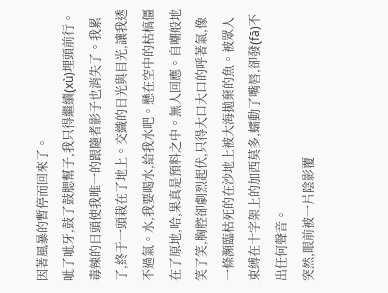因著風暴的暫停而回來了。
呲了呲牙,鼓了鼓腮幫子,我只得繼續(xù)埋頭前行。毒辣的日頭使我唯一的跟隨者影子也消失了。我累了,終于一頭栽在了地上。交織的日光與目光,讓我透不過氣。水,我要喝水,給我水吧。懸在空中的枯槁僵在了原地,哈,果真是預料之中。無人回應。自嘲般地笑了笑,胸腔卻劇烈起伏,只得大口大口的呼著氣,像一條瀕臨枯死的在沙地上被大海拋棄的魚。被眾人束縛在十字架上的加西莫多,蠕動了嘴唇,卻發(fā)不出任何聲音。
突然,眼前被一片陰影覆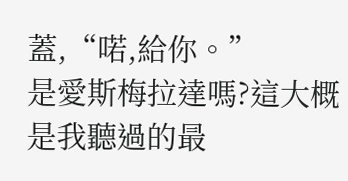蓋,“喏,給你。”
是愛斯梅拉達嗎?這大概是我聽過的最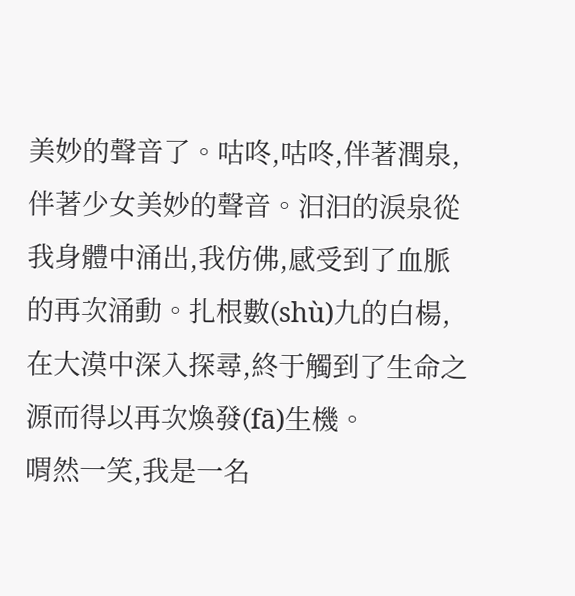美妙的聲音了。咕咚,咕咚,伴著潤泉,伴著少女美妙的聲音。汩汩的淚泉從我身體中涌出,我仿佛,感受到了血脈的再次涌動。扎根數(shù)九的白楊,在大漠中深入探尋,終于觸到了生命之源而得以再次煥發(fā)生機。
喟然一笑,我是一名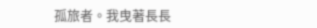孤旅者。我曳著長長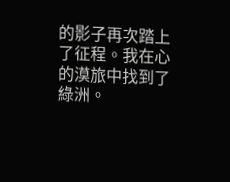的影子再次踏上了征程。我在心的漠旅中找到了綠洲。